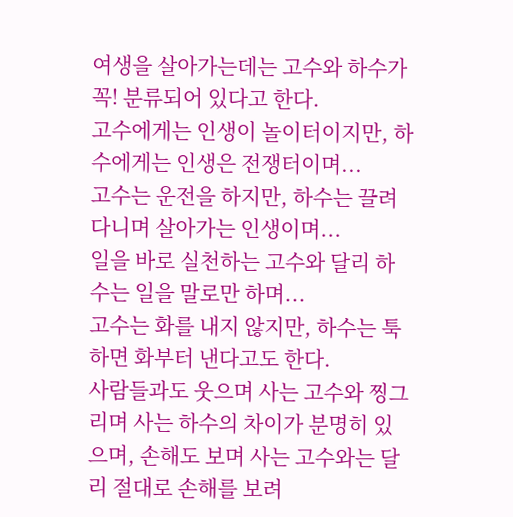여생을 살아가는데는 고수와 하수가 꼭! 분류되어 있다고 한다.
고수에게는 인생이 놀이터이지만, 하수에게는 인생은 전쟁터이며...
고수는 운전을 하지만, 하수는 끌려 다니며 살아가는 인생이며...
일을 바로 실천하는 고수와 달리 하수는 일을 말로만 하며...
고수는 화를 내지 않지만, 하수는 툭하면 화부터 낸다고도 한다.
사람들과도 웃으며 사는 고수와 찡그리며 사는 하수의 차이가 분명히 있으며, 손해도 보며 사는 고수와는 달리 절대로 손해를 보려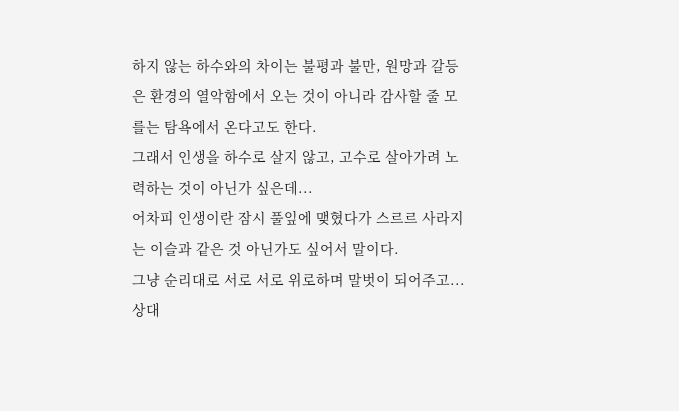하지 않는 하수와의 차이는 불평과 불만, 원망과 갈등은 환경의 열악함에서 오는 것이 아니라 감사할 줄 모를는 탐욕에서 온다고도 한다.
그래서 인생을 하수로 살지 않고, 고수로 살아가려 노력하는 것이 아닌가 싶은데...
어차피 인생이란 잠시 풀잎에 맺혔다가 스르르 사라지는 이슬과 같은 것 아닌가도 싶어서 말이다.
그냥 순리대로 서로 서로 위로하며 말벗이 되어주고... 상대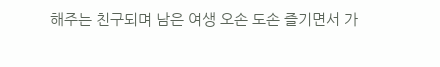해주는 친구되며 남은 여생 오손 도손 즐기면서 가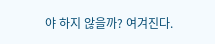야 하지 않을까? 여겨진다.